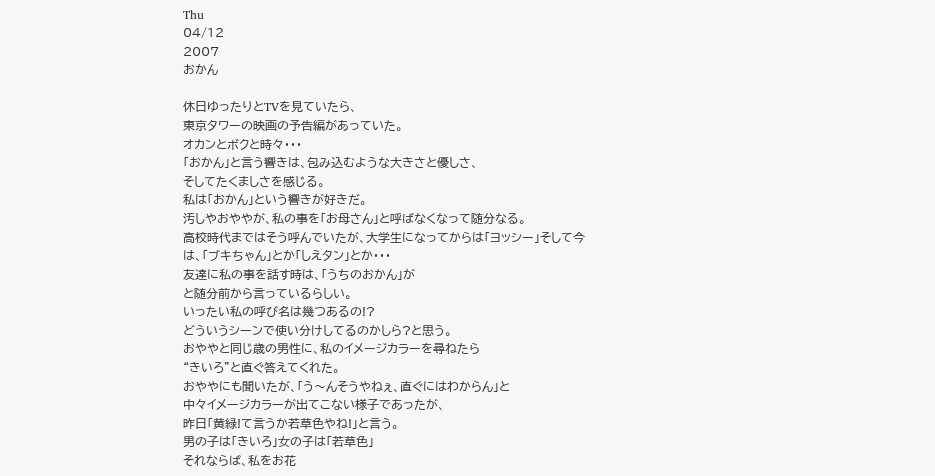Thu
04/12
2007
おかん

休日ゆったりとTVを見ていたら、
東京タワーの映画の予告編があっていた。
オカンとボクと時々・・・
「おかん」と言う響きは、包み込むような大きさと優しさ、
そしてたくましさを感じる。
私は「おかん」という響きが好きだ。
汚しやおややが、私の事を「お母さん」と呼ばなくなって随分なる。
高校時代まではそう呼んでいたが、大学生になってからは「ヨッシー」そして今は、「ブキちゃん」とか「しえタン」とか・・・
友達に私の事を話す時は、「うちのおかん」が
と随分前から言っているらしい。
いったい私の呼び名は幾つあるの!?
どういうシーンで使い分けしてるのかしら?と思う。
おややと同じ歳の男性に、私のイメージカラーを尋ねたら
“きいろ”と直ぐ答えてくれた。
おややにも聞いたが、「う〜んそうやねぇ、直ぐにはわからん」と
中々イメージカラーが出てこない様子であったが、
昨日「黄緑!て言うか若草色やね!」と言う。
男の子は「きいろ」女の子は「若草色」
それならば、私をお花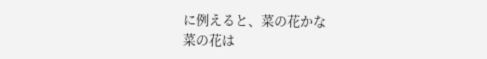に例えると、菜の花かな
菜の花は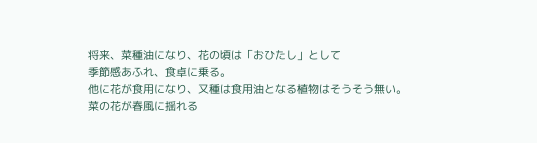将来、菜種油になり、花の頃は「おひたし」として
季節感あふれ、食卓に乗る。
他に花が食用になり、又種は食用油となる植物はそうそう無い。
菜の花が春風に揺れる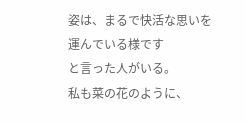姿は、まるで快活な思いを運んでいる様です
と言った人がいる。
私も菜の花のように、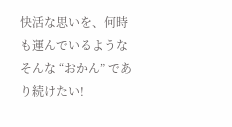快活な思いを、何時も運んでいるような
そんな “おかん” であり続けたい!